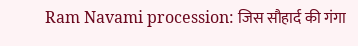Ram Navami procession: जिस सौहार्द की गंगा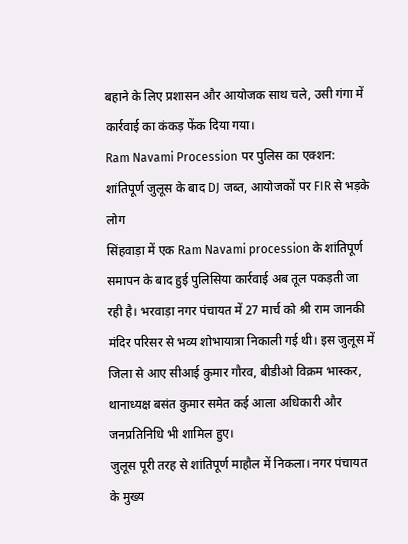बहाने के लिए प्रशासन और आयोजक साथ चले, उसी गंगा में कार्रवाई का कंकड़ फेंक दिया गया।
Ram Navami Procession पर पुलिस का एक्शन: शांतिपूर्ण जुलूस के बाद DJ जब्त, आयोजकों पर FIR से भड़के लोग
सिंहवाड़ा में एक Ram Navami procession के शांतिपूर्ण समापन के बाद हुई पुलिसिया कार्रवाई अब तूल पकड़ती जा रही है। भरवाड़ा नगर पंचायत में 27 मार्च को श्री राम जानकी मंदिर परिसर से भव्य शोभायात्रा निकाली गई थी। इस जुलूस में जिला से आए सीआई कुमार गौरव, बीडीओ विक्रम भास्कर, थानाध्यक्ष बसंत कुमार समेत कई आला अधिकारी और जनप्रतिनिधि भी शामिल हुए।
जुलूस पूरी तरह से शांतिपूर्ण माहौल में निकला। नगर पंचायत के मुख्य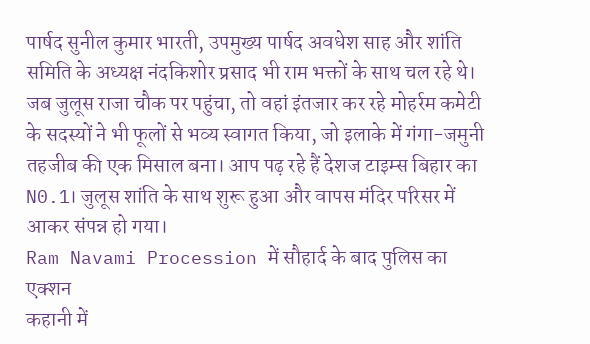पार्षद सुनील कुमार भारती, उपमुख्य पार्षद अवधेश साह और शांति समिति के अध्यक्ष नंदकिशोर प्रसाद भी राम भक्तों के साथ चल रहे थे। जब जुलूस राजा चौक पर पहुंचा, तो वहां इंतजार कर रहे मोहर्रम कमेटी के सदस्यों ने भी फूलों से भव्य स्वागत किया, जो इलाके में गंगा-जमुनी तहजीब की एक मिसाल बना। आप पढ़ रहे हैं देशज टाइम्स बिहार का N0.1। जुलूस शांति के साथ शुरू हुआ और वापस मंदिर परिसर में आकर संपन्न हो गया।
Ram Navami Procession में सौहार्द के बाद पुलिस का एक्शन
कहानी में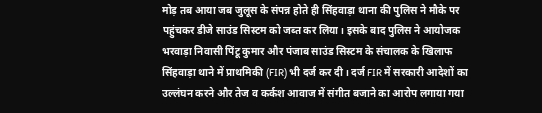मोड़ तब आया जब जुलूस के संपन्न होते ही सिंहवाड़ा थाना की पुलिस ने मौके पर पहुंचकर डीजे साउंड सिस्टम को जब्त कर लिया। इसके बाद पुलिस ने आयोजक भरवाड़ा निवासी पिंटू कुमार और पंजाब साउंड सिस्टम के संचालक के खिलाफ सिंहवाड़ा थाने में प्राथमिकी (FIR) भी दर्ज कर दी। दर्ज FIR में सरकारी आदेशों का उल्लंघन करने और तेज व कर्कश आवाज में संगीत बजाने का आरोप लगाया गया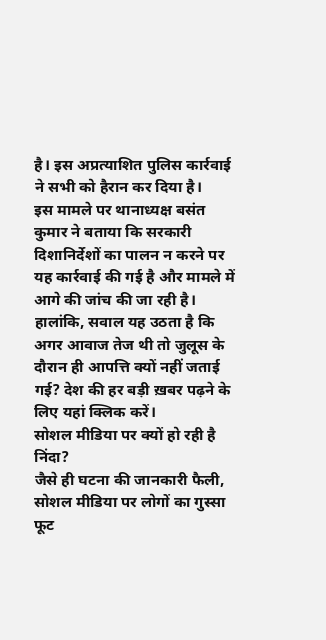है। इस अप्रत्याशित पुलिस कार्रवाई ने सभी को हैरान कर दिया है।
इस मामले पर थानाध्यक्ष बसंत कुमार ने बताया कि सरकारी दिशानिर्देशों का पालन न करने पर यह कार्रवाई की गई है और मामले में आगे की जांच की जा रही है। हालांकि, सवाल यह उठता है कि अगर आवाज तेज थी तो जुलूस के दौरान ही आपत्ति क्यों नहीं जताई गई? देश की हर बड़ी ख़बर पढ़ने के लिए यहां क्लिक करें।
सोशल मीडिया पर क्यों हो रही है निंदा?
जैसे ही घटना की जानकारी फैली, सोशल मीडिया पर लोगों का गुस्सा फूट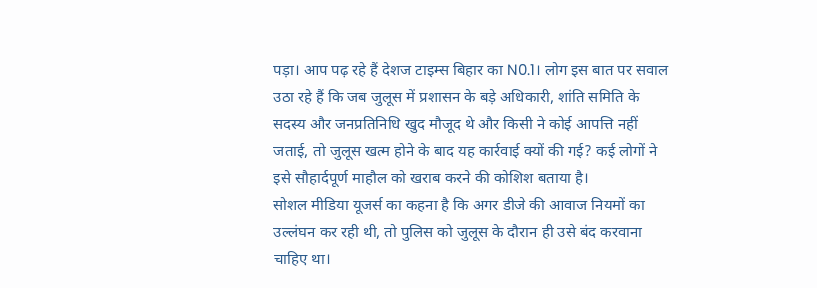पड़ा। आप पढ़ रहे हैं देशज टाइम्स बिहार का N0.1। लोग इस बात पर सवाल उठा रहे हैं कि जब जुलूस में प्रशासन के बड़े अधिकारी, शांति समिति के सदस्य और जनप्रतिनिधि खुद मौजूद थे और किसी ने कोई आपत्ति नहीं जताई, तो जुलूस खत्म होने के बाद यह कार्रवाई क्यों की गई? कई लोगों ने इसे सौहार्दपूर्ण माहौल को खराब करने की कोशिश बताया है।
सोशल मीडिया यूजर्स का कहना है कि अगर डीजे की आवाज नियमों का उल्लंघन कर रही थी, तो पुलिस को जुलूस के दौरान ही उसे बंद करवाना चाहिए था।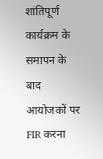शांतिपूर्ण कार्यक्रम के समापन के बाद आयोजकों पर FIR करना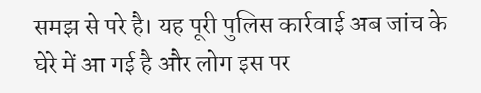समझ से परे है। यह पूरी पुलिस कार्रवाई अब जांच के घेरे में आ गई है और लोग इस पर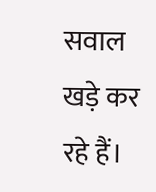सवाल खड़े कर रहे हैं।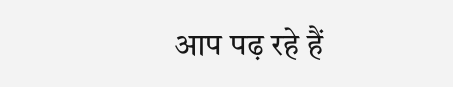आप पढ़ रहे हैं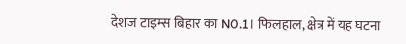देशज टाइम्स बिहार का N0.1। फिलहाल, क्षेत्र में यह घटना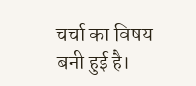चर्चा का विषय बनी हुई है।